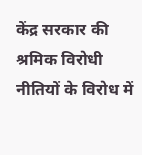केंद्र सरकार की श्रमिक विरोधी नीतियों के विरोध में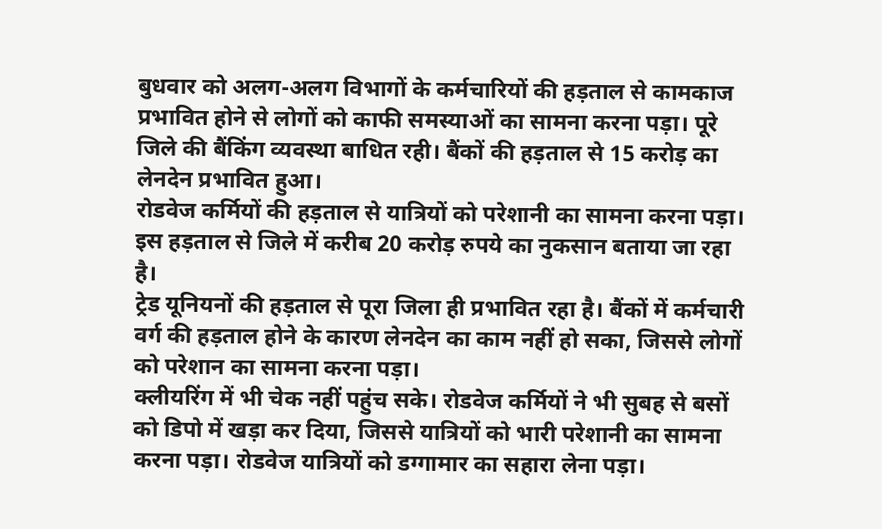बुधवार को अलग-अलग विभागों के कर्मचारियों की हड़ताल से कामकाज प्रभावित होने से लोगों को काफी समस्याओं का सामना करना पड़ा। पूरे जिले की बैंकिंग व्यवस्था बाधित रही। बैंकों की हड़ताल से 15 करोड़ का लेनदेन प्रभावित हुआ।
रोडवेज कर्मियों की हड़ताल से यात्रियों को परेशानी का सामना करना पड़ा। इस हड़ताल से जिले में करीब 20 करोड़ रुपये का नुकसान बताया जा रहा है।
ट्रेड यूनियनों की हड़ताल से पूरा जिला ही प्रभावित रहा है। बैंकों में कर्मचारी वर्ग की हड़ताल होने के कारण लेनदेन का काम नहीं हो सका, जिससे लोगों को परेशान का सामना करना पड़ा।
क्लीयरिंग में भी चेक नहीं पहुंच सके। रोडवेज कर्मियों ने भी सुबह से बसों को डिपो में खड़ा कर दिया, जिससे यात्रियों को भारी परेशानी का सामना करना पड़ा। रोडवेज यात्रियों को डग्गामार का सहारा लेना पड़ा।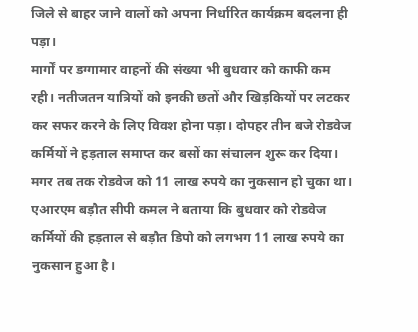जिले से बाहर जाने वालों को अपना निर्धारित कार्यक्रम बदलना ही पड़ा।
मार्गों पर डग्गामार वाहनों की संख्या भी बुधवार को काफी कम रही। नतीजतन यात्रियों को इनकी छतों और खिड़कियों पर लटकर कर सफर करने के लिए विवश होना पड़ा। दोपहर तीन बजे रोडवेज कर्मियों ने हड़ताल समाप्त कर बसों का संचालन शुरू कर दिया। मगर तब तक रोडवेज को 11 लाख रुपये का नुकसान हो चुका था।
एआरएम बड़ौत सीपी कमल ने बताया कि बुधवार को रोडवेज कर्मियों की हड़ताल से बड़ौत डिपो को लगभग 11 लाख रुपये का नुकसान हुआ है।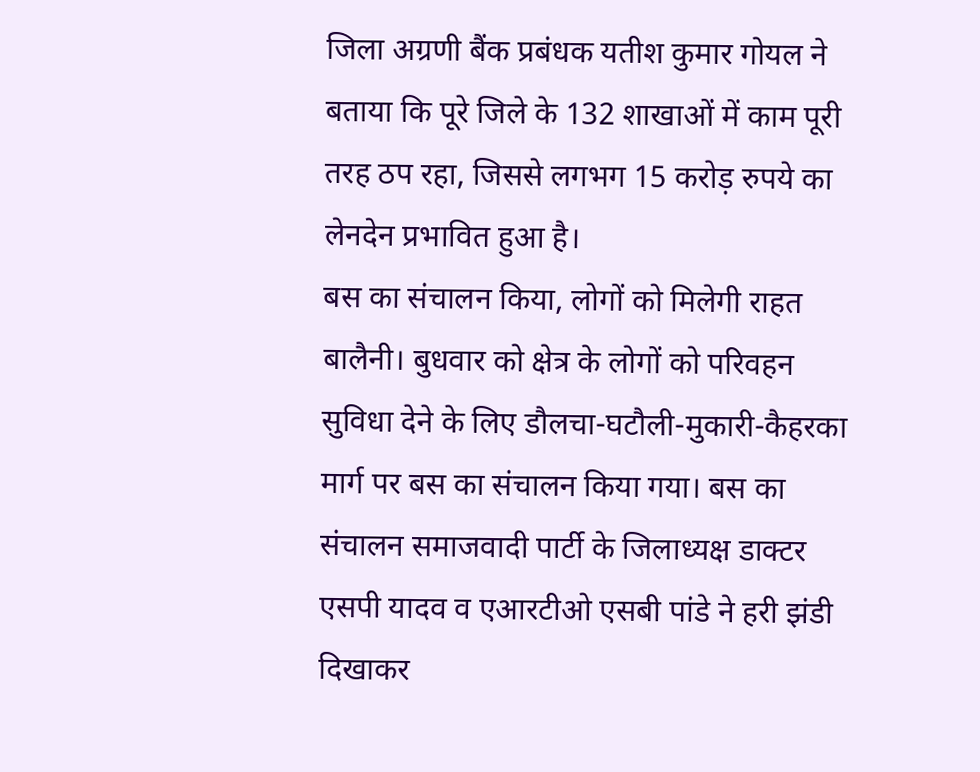जिला अग्रणी बैंक प्रबंधक यतीश कुमार गोयल ने बताया कि पूरे जिले के 132 शाखाओं में काम पूरी तरह ठप रहा, जिससे लगभग 15 करोड़ रुपये का लेनदेन प्रभावित हुआ है।
बस का संचालन किया, लोगों को मिलेगी राहत
बालैनी। बुधवार को क्षेत्र के लोगों को परिवहन सुविधा देने के लिए डौलचा-घटौली-मुकारी-कैहरका मार्ग पर बस का संचालन किया गया। बस का संचालन समाजवादी पार्टी के जिलाध्यक्ष डाक्टर एसपी यादव व एआरटीओ एसबी पांडे ने हरी झंडी दिखाकर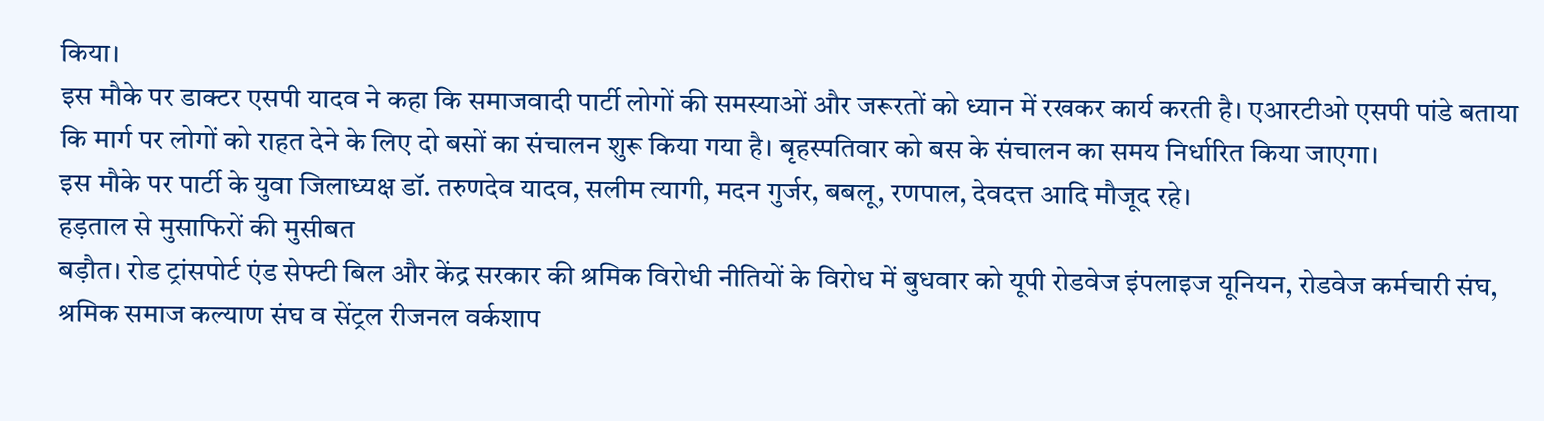किया।
इस मौके पर डाक्टर एसपी यादव ने कहा कि समाजवादी पार्टी लोगों की समस्याओं और जरूरतों को ध्यान में रखकर कार्य करती है। एआरटीओ एसपी पांडे बताया कि मार्ग पर लोगों को राहत देने के लिए दो बसों का संचालन शुरू किया गया है। बृहस्पतिवार को बस के संचालन का समय निर्धारित किया जाएगा।
इस मौके पर पार्टी के युवा जिलाध्यक्ष डॉ. तरुणदेव यादव, सलीम त्यागी, मदन गुर्जर, बबलू, रणपाल, देवदत्त आदि मौजूद रहे।
हड़ताल से मुसाफिरों की मुसीबत
बड़ौत। रोड ट्रांसपोर्ट एंड सेफ्टी बिल और केंद्र सरकार की श्रमिक विरोधी नीतियों के विरोध में बुधवार को यूपी रोडवेज इंपलाइज यूनियन, रोडवेज कर्मचारी संघ, श्रमिक समाज कल्याण संघ व सेंट्रल रीजनल वर्कशाप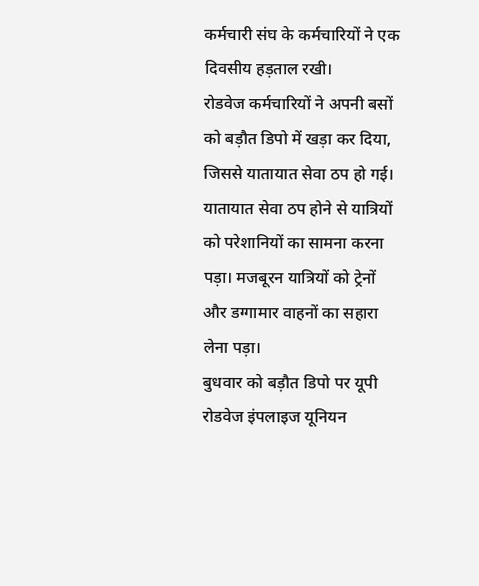कर्मचारी संघ के कर्मचारियों ने एक दिवसीय हड़ताल रखी।
रोडवेज कर्मचारियों ने अपनी बसों को बड़ौत डिपो में खड़ा कर दिया, जिससे यातायात सेवा ठप हो गई। यातायात सेवा ठप होने से यात्रियों को परेशानियों का सामना करना पड़ा। मजबूरन यात्रियों को ट्रेनों और डग्गामार वाहनों का सहारा लेना पड़ा।
बुधवार को बड़ौत डिपो पर यूपी रोडवेज इंपलाइज यूनियन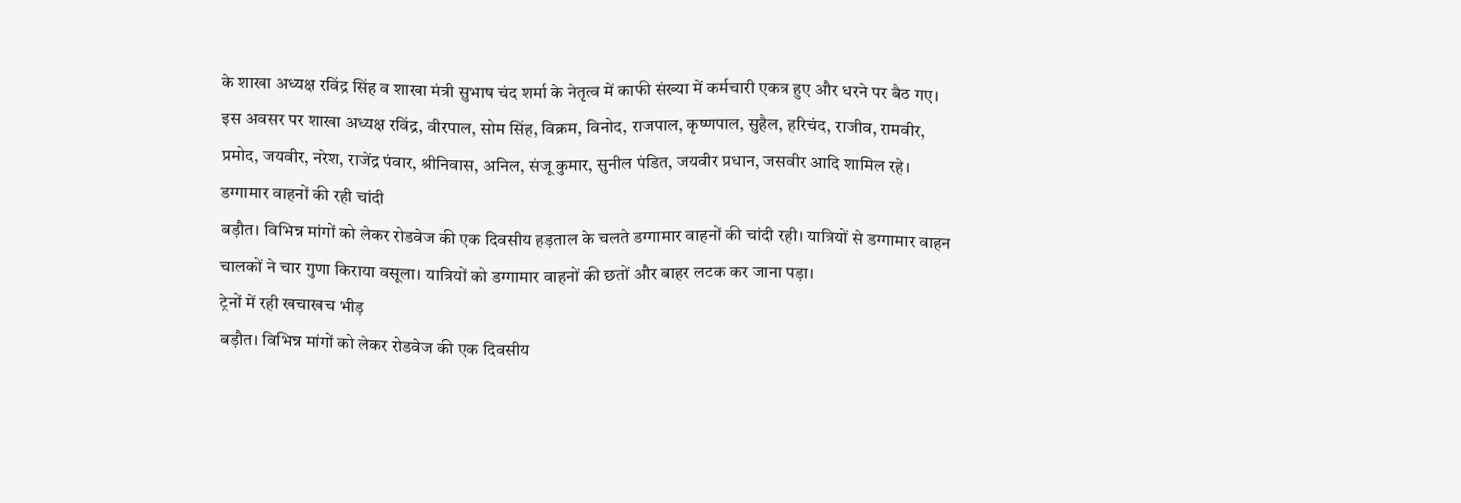के शाखा अध्यक्ष रविंद्र सिंह व शाखा मंत्री सुभाष चंद शर्मा के नेतृत्व में काफी संख्या में कर्मचारी एकत्र हुए और धरने पर बैठ गए।
इस अवसर पर शाखा अध्यक्ष रविंद्र, वीरपाल, सोम सिंह, विक्रम, विनोद, राजपाल, कृष्णपाल, सुहैल, हरिचंद, राजीव, रामवीर, प्रमोद, जयवीर, नरेश, राजेंद्र पंवार, श्रीनिवास, अनिल, संजू कुमार, सुनील पंडित, जयवीर प्रधान, जसवीर आदि शामिल रहे।
डग्गामार वाहनों की रही चांदी
बड़ौत। विभिन्न मांगों को लेकर रोडवेज की एक दिवसीय हड़ताल के चलते डग्गामार वाहनों की चांदी रही। यात्रियों से डग्गामार वाहन चालकों ने चार गुणा किराया वसूला। यात्रियों को डग्गामार वाहनों की छतों और बाहर लटक कर जाना पड़ा।
ट्रेनों में रही खचाखच भीड़
बड़ौत। विभिन्न मांगों को लेकर रोडवेज की एक दिवसीय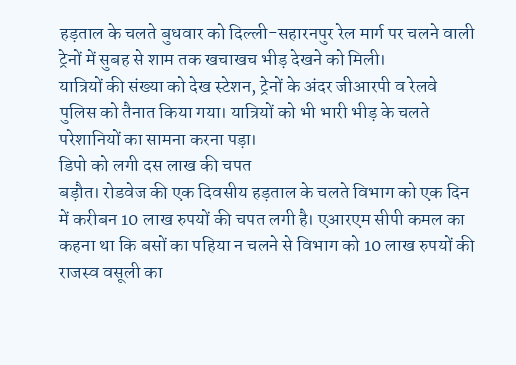हड़ताल के चलते बुधवार को दिल्ली-सहारनपुर रेल मार्ग पर चलने वाली ट्रेनों में सुबह से शाम तक खचाखच भीड़ देखने को मिली।
यात्रियों की संख्या को देख स्टेशन, ट्रेनों के अंदर जीआरपी व रेलवे पुलिस को तैनात किया गया। यात्रियों को भी भारी भीड़ के चलते परेशानियों का सामना करना पड़ा।
डिपो को लगी दस लाख की चपत
बड़ौत। रोडवेज की एक दिवसीय हड़ताल के चलते विभाग को एक दिन में करीबन 10 लाख रुपयों की चपत लगी है। एआरएम सीपी कमल का कहना था कि बसों का पहिया न चलने से विभाग को 10 लाख रुपयों की राजस्व वसूली का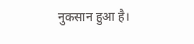नुकसान हुआ है।